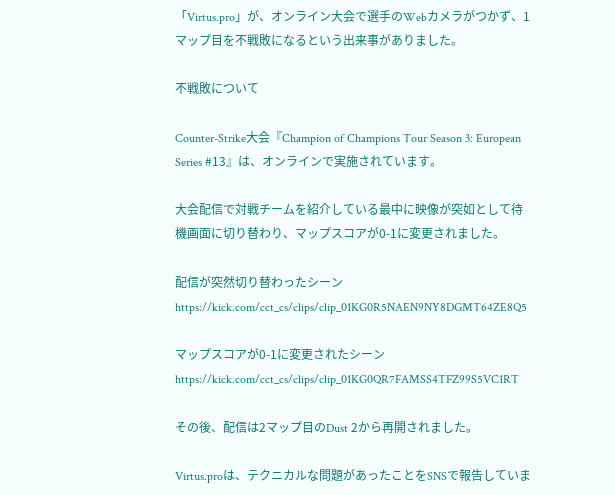「Virtus.pro」が、オンライン大会で選手のWebカメラがつかず、1マップ目を不戦敗になるという出来事がありました。

不戦敗について

Counter-Strike大会『Champion of Champions Tour Season 3: European Series #13』は、オンラインで実施されています。

大会配信で対戦チームを紹介している最中に映像が突如として待機画面に切り替わり、マップスコアが0-1に変更されました。

配信が突然切り替わったシーン
https://kick.com/cct_cs/clips/clip_01KG0R5NAEN9NY8DGMT64ZE8Q5

マップスコアが0-1に変更されたシーン
https://kick.com/cct_cs/clips/clip_01KG0QR7FAMSS4TFZ99S5VC1RT

その後、配信は2マップ目のDust 2から再開されました。

Virtus.proは、テクニカルな問題があったことをSNSで報告していま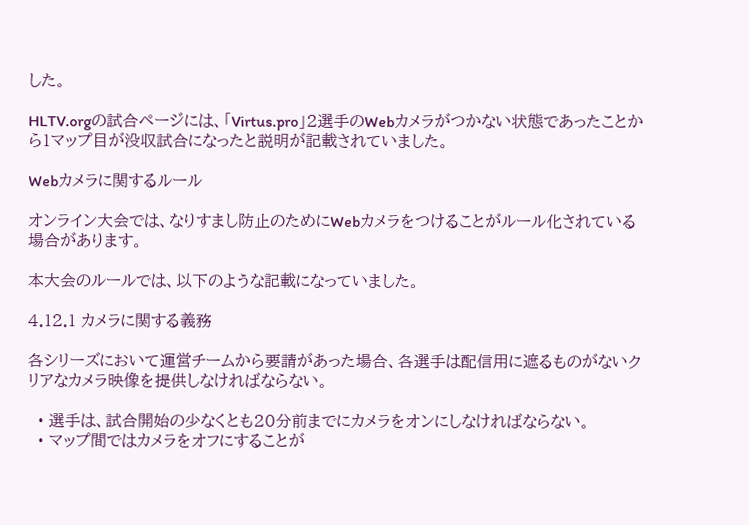した。

HLTV.orgの試合ページには、「Virtus.pro」2選手のWebカメラがつかない状態であったことから1マップ目が没収試合になったと説明が記載されていました。

Webカメラに関するルール

オンライン大会では、なりすまし防止のためにWebカメラをつけることがルール化されている場合があります。

本大会のルールでは、以下のような記載になっていました。

4.12.1 カメラに関する義務

各シリーズにおいて運営チームから要請があった場合、各選手は配信用に遮るものがないクリアなカメラ映像を提供しなければならない。

  • 選手は、試合開始の少なくとも20分前までにカメラをオンにしなければならない。
  • マップ間ではカメラをオフにすることが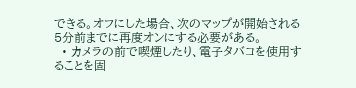できる。オフにした場合、次のマップが開始される5分前までに再度オンにする必要がある。
  • カメラの前で喫煙したり、電子タバコを使用することを固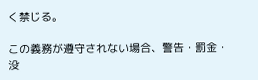く禁じる。

この義務が遵守されない場合、警告・罰金・没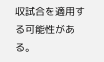収試合を適用する可能性がある。